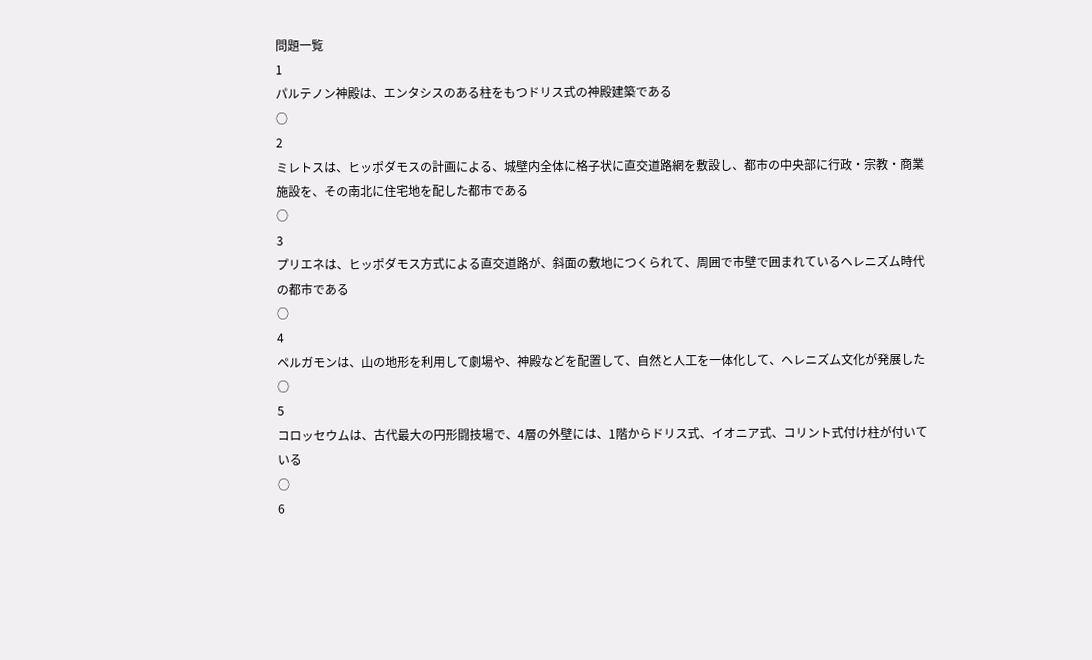問題一覧
1
パルテノン神殿は、エンタシスのある柱をもつドリス式の神殿建築である
○
2
ミレトスは、ヒッポダモスの計画による、城壁内全体に格子状に直交道路網を敷設し、都市の中央部に行政・宗教・商業施設を、その南北に住宅地を配した都市である
○
3
プリエネは、ヒッポダモス方式による直交道路が、斜面の敷地につくられて、周囲で市壁で囲まれているヘレニズム時代の都市である
○
4
ペルガモンは、山の地形を利用して劇場や、神殿などを配置して、自然と人工を一体化して、ヘレニズム文化が発展した
○
5
コロッセウムは、古代最大の円形闘技場で、4層の外壁には、1階からドリス式、イオニア式、コリント式付け柱が付いている
○
6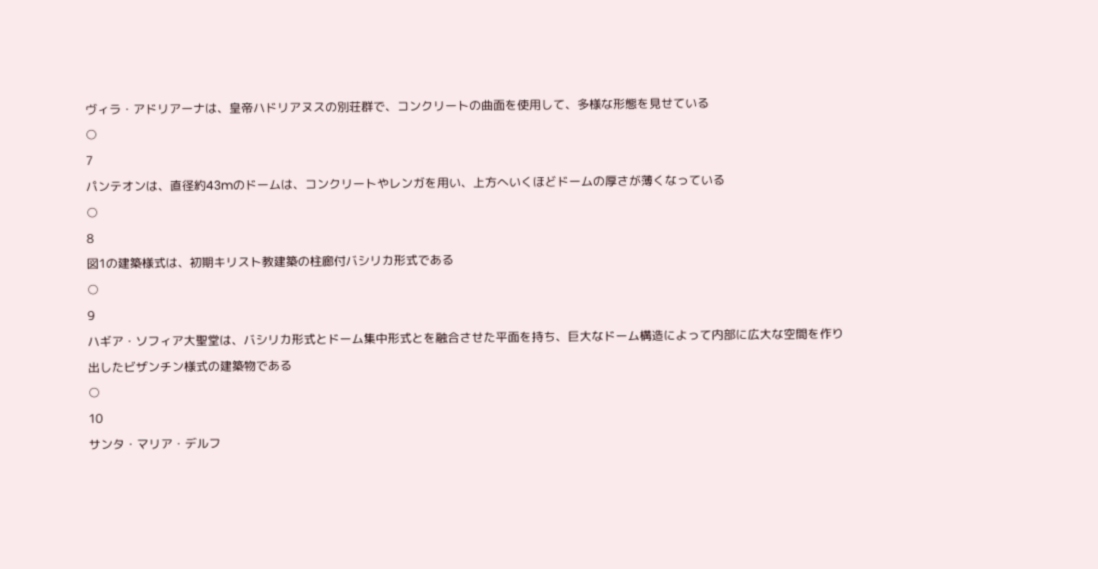ヴィラ・アドリアーナは、皇帝ハドリアヌスの別荘群で、コンクリートの曲面を使用して、多様な形態を見せている
○
7
パンテオンは、直径約43mのドームは、コンクリートやレンガを用い、上方へいくほどドームの厚さが薄くなっている
○
8
図1の建築様式は、初期キリスト教建築の柱廊付バシリカ形式である
○
9
ハギア・ソフィア大聖堂は、バシリカ形式とドーム集中形式とを融合させた平面を持ち、巨大なドーム構造によって内部に広大な空間を作り出したビザンチン様式の建築物である
○
10
サンタ・マリア・デルフ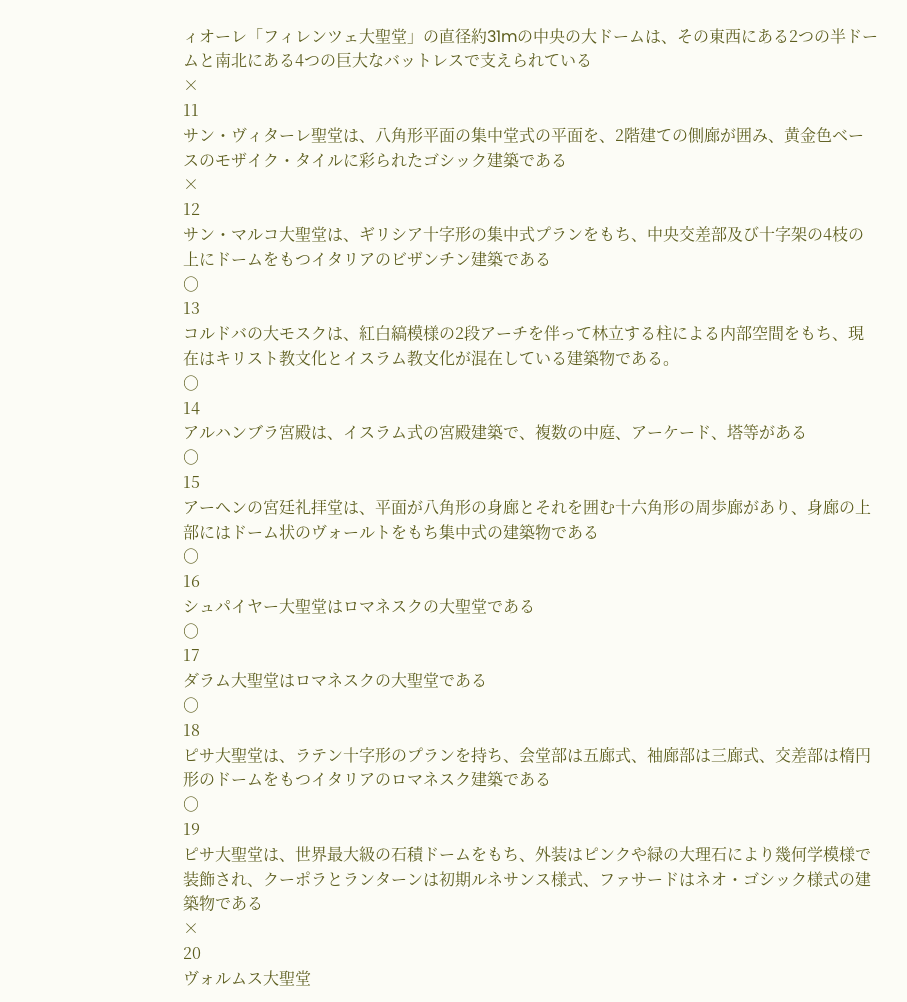ィオーレ「フィレンツェ大聖堂」の直径約31mの中央の大ドームは、その東西にある2つの半ドームと南北にある4つの巨大なバットレスで支えられている
×
11
サン・ヴィターレ聖堂は、八角形平面の集中堂式の平面を、2階建ての側廊が囲み、黄金色ベースのモザイク・タイルに彩られたゴシック建築である
×
12
サン・マルコ大聖堂は、ギリシア十字形の集中式プランをもち、中央交差部及び十字架の4枝の上にドームをもつイタリアのビザンチン建築である
○
13
コルドバの大モスクは、紅白縞模様の2段アーチを伴って林立する柱による内部空間をもち、現在はキリスト教文化とイスラム教文化が混在している建築物である。
○
14
アルハンブラ宮殿は、イスラム式の宮殿建築で、複数の中庭、アーケード、塔等がある
○
15
アーヘンの宮廷礼拝堂は、平面が八角形の身廊とそれを囲む十六角形の周歩廊があり、身廊の上部にはドーム状のヴォールトをもち集中式の建築物である
○
16
シュパイヤー大聖堂はロマネスクの大聖堂である
○
17
ダラム大聖堂はロマネスクの大聖堂である
○
18
ピサ大聖堂は、ラテン十字形のプランを持ち、会堂部は五廊式、袖廊部は三廊式、交差部は楕円形のドームをもつイタリアのロマネスク建築である
○
19
ピサ大聖堂は、世界最大級の石積ドームをもち、外装はピンクや緑の大理石により幾何学模様で装飾され、クーポラとランターンは初期ルネサンス様式、ファサードはネオ・ゴシック様式の建築物である
×
20
ヴォルムス大聖堂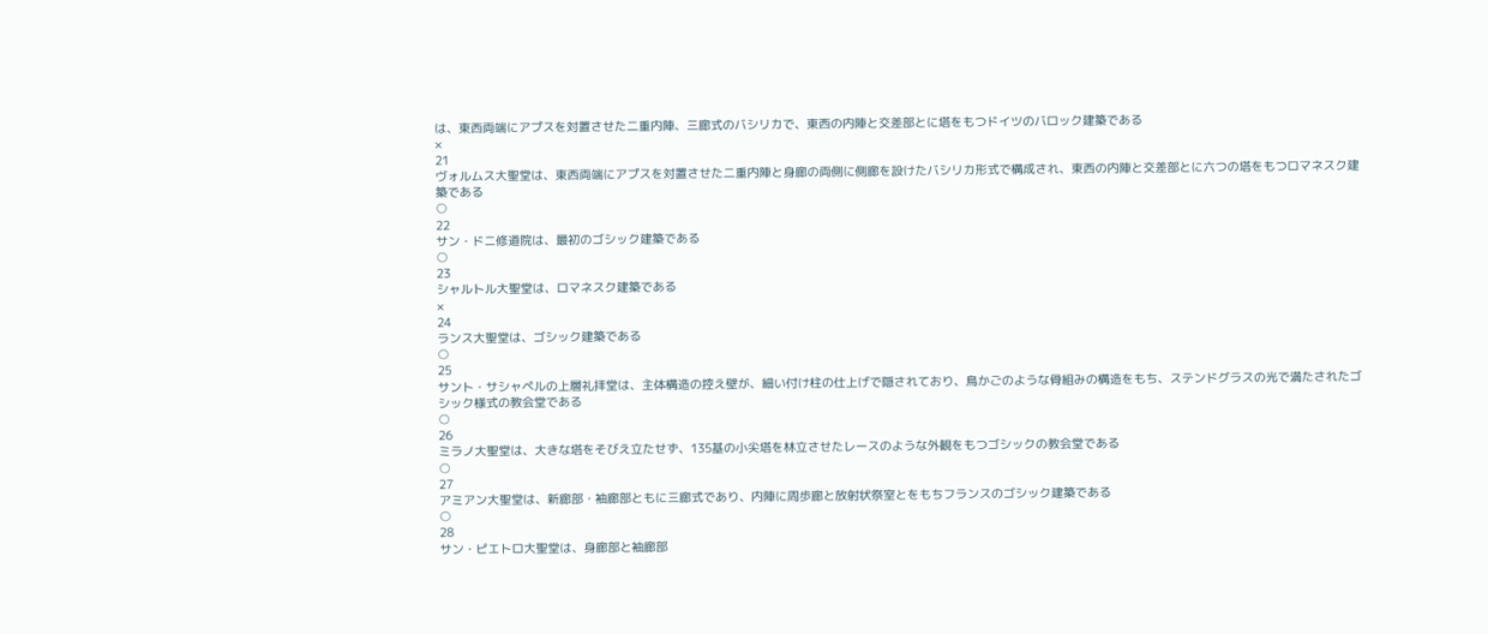は、東西両端にアプスを対置させた二重内陣、三廊式のバシリカで、東西の内陣と交差部とに塔をもつドイツのバロック建築である
×
21
ヴォルムス大聖堂は、東西両端にアプスを対置させた二重内陣と身廊の両側に側廊を設けたバシリカ形式で構成され、東西の内陣と交差部とに六つの塔をもつロマネスク建築である
○
22
サン・ドニ修道院は、最初のゴシック建築である
○
23
シャルトル大聖堂は、ロマネスク建築である
×
24
ランス大聖堂は、ゴシック建築である
○
25
サント・サシャペルの上層礼拝堂は、主体構造の控え壁が、細い付け柱の仕上げで隠されており、鳥かごのような骨組みの構造をもち、ステンドグラスの光で満たされたゴシック様式の教会堂である
○
26
ミラノ大聖堂は、大きな塔をそびえ立たせず、135基の小尖塔を林立させたレースのような外観をもつゴシックの教会堂である
○
27
アミアン大聖堂は、新廊部・袖廊部ともに三廊式であり、内陣に周歩廊と放射状祭室とをもちフランスのゴシック建築である
○
28
サン・ピエトロ大聖堂は、身廊部と袖廊部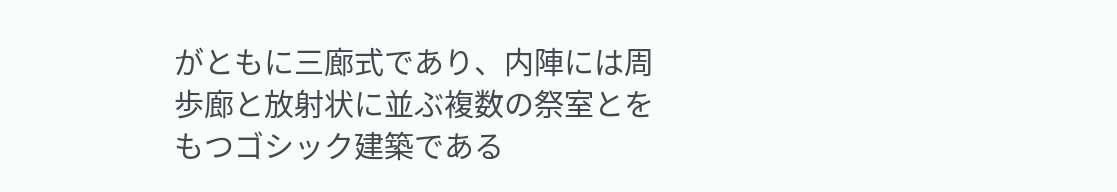がともに三廊式であり、内陣には周歩廊と放射状に並ぶ複数の祭室とをもつゴシック建築である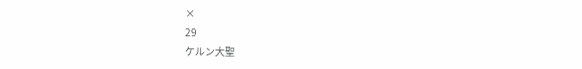×
29
ケルン大聖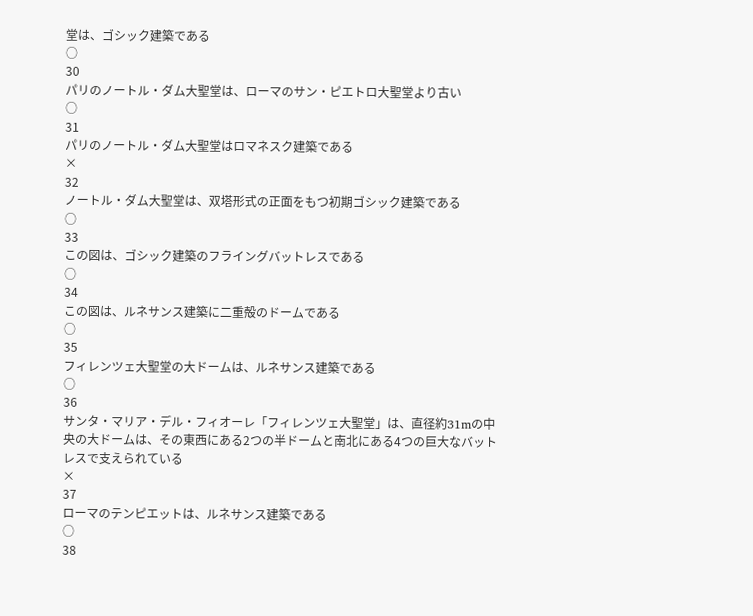堂は、ゴシック建築である
○
30
パリのノートル・ダム大聖堂は、ローマのサン・ピエトロ大聖堂より古い
○
31
パリのノートル・ダム大聖堂はロマネスク建築である
×
32
ノートル・ダム大聖堂は、双塔形式の正面をもつ初期ゴシック建築である
○
33
この図は、ゴシック建築のフライングバットレスである
○
34
この図は、ルネサンス建築に二重殻のドームである
○
35
フィレンツェ大聖堂の大ドームは、ルネサンス建築である
○
36
サンタ・マリア・デル・フィオーレ「フィレンツェ大聖堂」は、直径約31mの中央の大ドームは、その東西にある2つの半ドームと南北にある4つの巨大なバットレスで支えられている
×
37
ローマのテンピエットは、ルネサンス建築である
○
38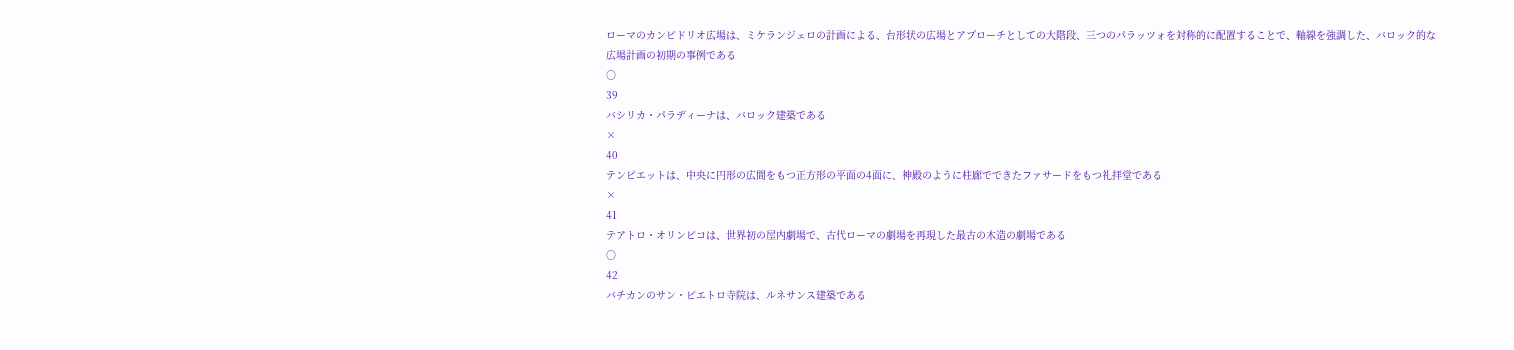ローマのカンピドリオ広場は、ミケランジェロの計画による、台形状の広場とアプローチとしての大階段、三つのパラッツォを対称的に配置することで、軸線を強調した、バロック的な広場計画の初期の事例である
○
39
バシリカ・パラディーナは、バロック建築である
×
40
テンピエットは、中央に円形の広間をもつ正方形の平面の4面に、神殿のように柱廊でできたファサードをもつ礼拝堂である
×
41
テアトロ・オリンピコは、世界初の屋内劇場で、古代ローマの劇場を再現した最古の木造の劇場である
○
42
バチカンのサン・ピエトロ寺院は、ルネサンス建築である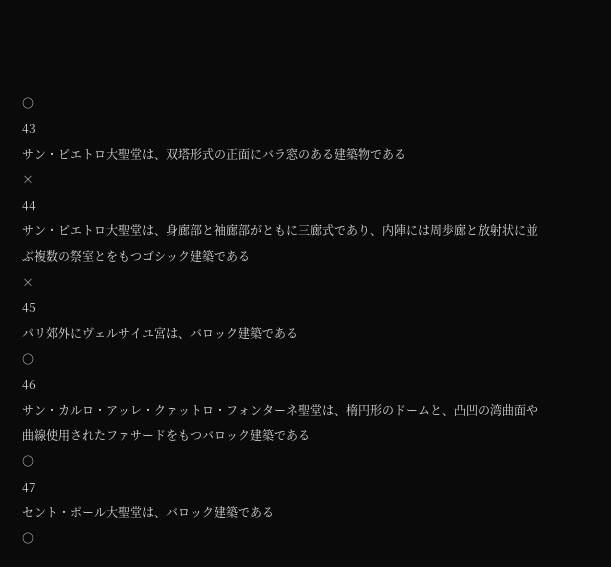○
43
サン・ピエトロ大聖堂は、双塔形式の正面にバラ窓のある建築物である
×
44
サン・ピエトロ大聖堂は、身廊部と袖廊部がともに三廊式であり、内陣には周歩廊と放射状に並ぶ複数の祭室とをもつゴシック建築である
×
45
パリ郊外にヴェルサイユ宮は、バロック建築である
○
46
サン・カルロ・アッレ・クァットロ・フォンターネ聖堂は、楕円形のドームと、凸凹の湾曲面や曲線使用されたファサードをもつバロック建築である
○
47
セント・ポール大聖堂は、バロック建築である
○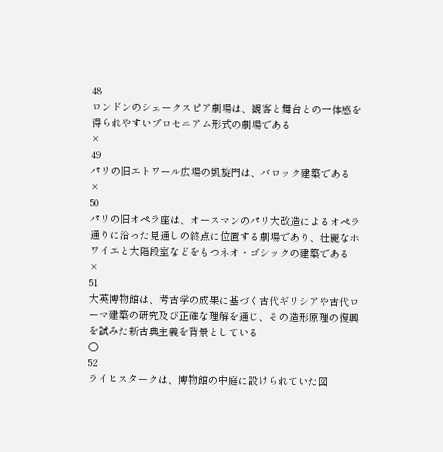48
ロンドンのシェークスピア劇場は、観客と舞台との一体感を得られやすいプロセニアム形式の劇場である
×
49
パリの旧エトワール広場の凱旋門は、バロック建築である
×
50
パリの旧オペラ座は、オースマンのパリ大改造によるオペラ通りに沿った見通しの終点に位置する劇場であり、壮麗なホワイエと大階段室などをもつネオ・ゴシックの建築である
×
51
大英博物館は、考古学の成果に基づく古代ギリシアや古代ローマ建築の研究及び正確な理解を通じ、その造形原理の復興を試みた新古典主義を背景としている
○
52
ライヒスタークは、博物館の中庭に設けられていた図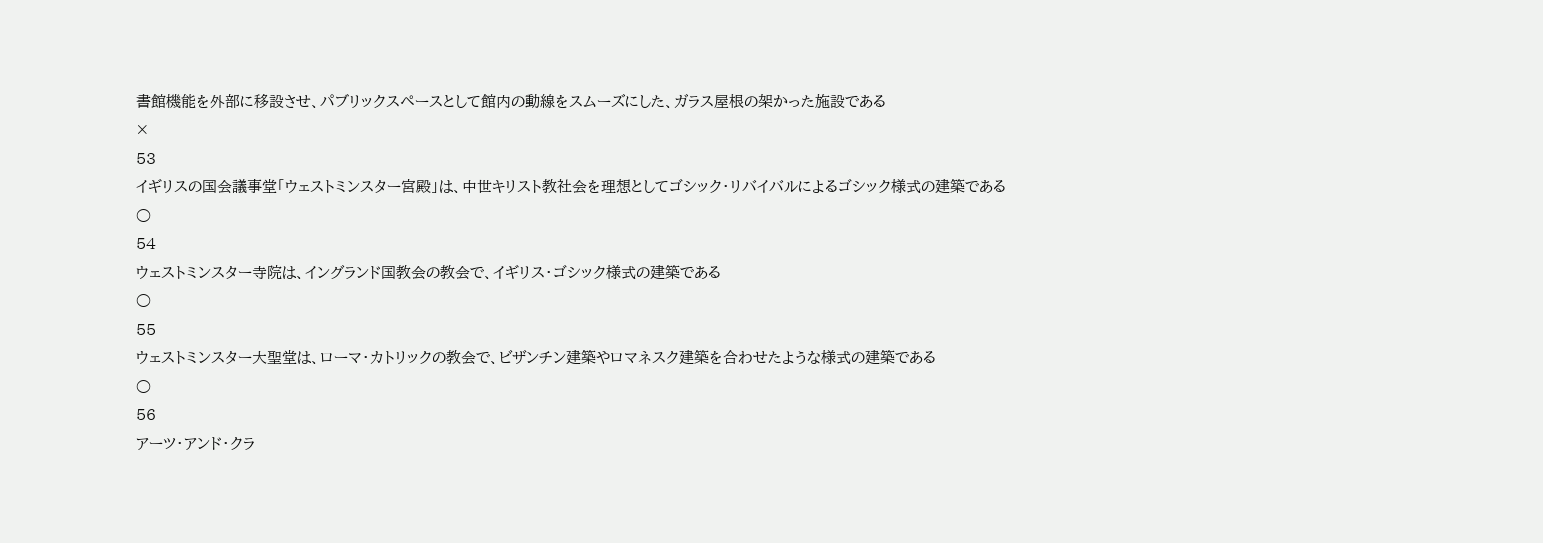書館機能を外部に移設させ、パブリックスペースとして館内の動線をスムーズにした、ガラス屋根の架かった施設である
×
53
イギリスの国会議事堂「ウェストミンスター宮殿」は、中世キリスト教社会を理想としてゴシック・リバイバルによるゴシック様式の建築である
○
54
ウェストミンスター寺院は、イングランド国教会の教会で、イギリス・ゴシック様式の建築である
○
55
ウェストミンスター大聖堂は、ローマ・カトリックの教会で、ビザンチン建築やロマネスク建築を合わせたような様式の建築である
○
56
アーツ・アンド・クラ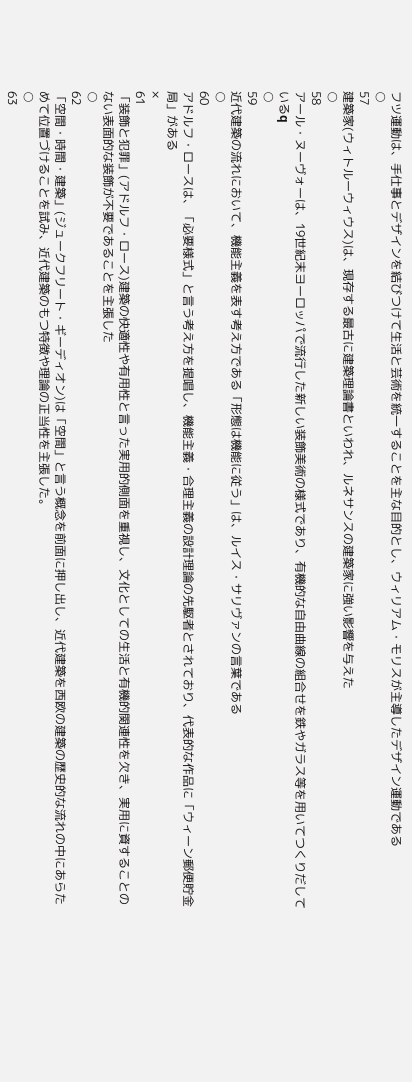フツ運動は、手仕事とデザインを結びつけて生活と芸術を統一することを主な目的とし、ウィリアム・モリスが主導したデザイン運動である
○
57
建築家(ウィトルーウィウス)は、現存する最古に建築理論書といわれ、ルネサンスの建築家に強い影響を与えた
○
58
アール・ヌーヴォーは、19世紀末ヨーロッパで流行した新しい装飾美術の様式であり、有機的な自由曲線の組合せを鉄やガラス等を用いてつくりだしているq
○
59
近代建築の流れにおいて、機能主義を表す考え方である「形態は機能に従う」は、ルイス・サリヴァンの言葉である
○
60
アドルフ・ロースは、「必要様式」と言う考え方を提唱し、機能主義・合理主義の設計理論の先駆者とされており、代表的な作品に「ウィーン郵便貯金局」がある
×
61
「装飾と犯罪」(アドルフ・ロース)建築の快適性や有用性と言った実用的側面を重視し、文化としての生活と有機的関連性を欠き、実用に資することのない表面的な装飾が不要であることを主張した
○
62
「空間・時間・建築」(ジュークフリート・ギーディオン)は「空間」と言う概念を前面に押し出し、近代建築を西欧の建築の歴史的な流れの中にあらためて位置づけることを試み、近代建築のもつ特徴や理論の正当性を主張した。
○
63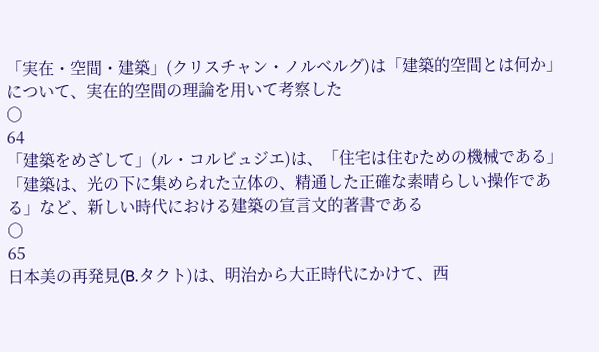「実在・空間・建築」(クリスチャン・ノルベルグ)は「建築的空間とは何か」について、実在的空間の理論を用いて考察した
○
64
「建築をめざして」(ル・コルビュジエ)は、「住宅は住むための機械である」「建築は、光の下に集められた立体の、精通した正確な素晴らしい操作である」など、新しい時代における建築の宣言文的著書である
○
65
日本美の再発見(B.タクト)は、明治から大正時代にかけて、西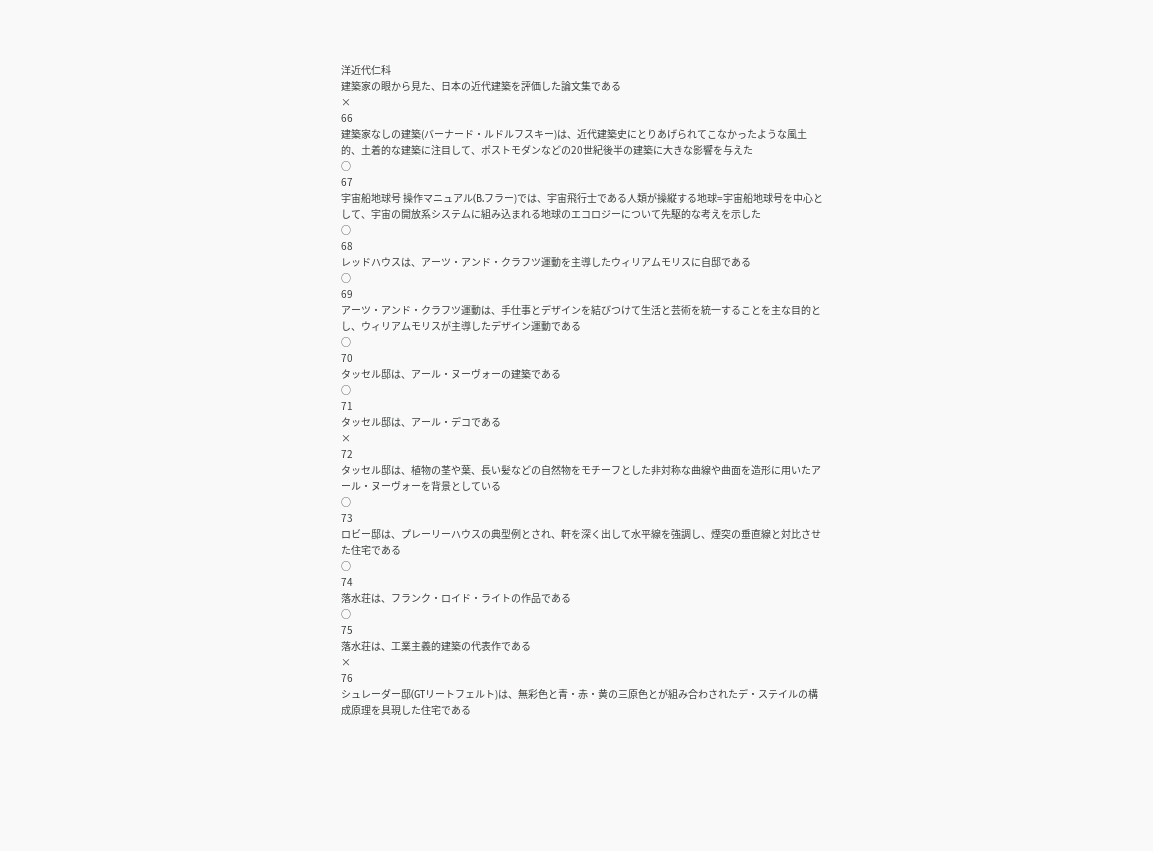洋近代仁科
建築家の眼から見た、日本の近代建築を評価した論文集である
×
66
建築家なしの建築(バーナード・ルドルフスキー)は、近代建築史にとりあげられてこなかったような風土的、土着的な建築に注目して、ポストモダンなどの20世紀後半の建築に大きな影響を与えた
○
67
宇宙船地球号 操作マニュアル(B.フラー)では、宇宙飛行士である人類が操縦する地球=宇宙船地球号を中心として、宇宙の開放系システムに組み込まれる地球のエコロジーについて先駆的な考えを示した
○
68
レッドハウスは、アーツ・アンド・クラフツ運動を主導したウィリアムモリスに自邸である
○
69
アーツ・アンド・クラフツ運動は、手仕事とデザインを結びつけて生活と芸術を統一することを主な目的とし、ウィリアムモリスが主導したデザイン運動である
○
70
タッセル邸は、アール・ヌーヴォーの建築である
○
71
タッセル邸は、アール・デコである
×
72
タッセル邸は、植物の茎や葉、長い髪などの自然物をモチーフとした非対称な曲線や曲面を造形に用いたアール・ヌーヴォーを背景としている
○
73
ロビー邸は、プレーリーハウスの典型例とされ、軒を深く出して水平線を強調し、煙突の垂直線と対比させた住宅である
○
74
落水荘は、フランク・ロイド・ライトの作品である
○
75
落水荘は、工業主義的建築の代表作である
×
76
シュレーダー邸(GTリートフェルト)は、無彩色と青・赤・黄の三原色とが組み合わされたデ・ステイルの構成原理を具現した住宅である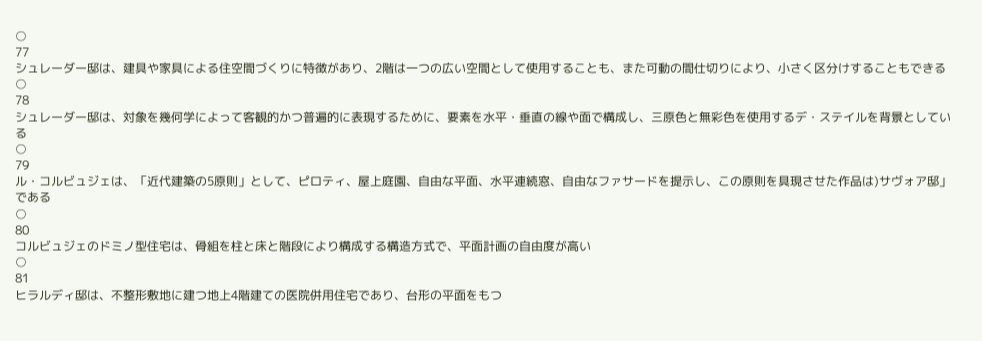○
77
シュレーダー邸は、建具や家具による住空間づくりに特徴があり、2階は一つの広い空間として使用することも、また可動の間仕切りにより、小さく区分けすることもできる
○
78
シュレーダー邸は、対象を幾何学によって客観的かつ普遍的に表現するために、要素を水平・垂直の線や面で構成し、三原色と無彩色を使用するデ・ステイルを背景としている
○
79
ル・コルビュジェは、「近代建築の5原則」として、ピロティ、屋上庭園、自由な平面、水平連続窓、自由なファサードを提示し、この原則を具現させた作品は)サヴォア邸」である
○
80
コルビュジェのドミノ型住宅は、骨組を柱と床と階段により構成する構造方式で、平面計画の自由度が高い
○
81
ヒラルディ邸は、不整形敷地に建つ地上4階建ての医院併用住宅であり、台形の平面をもつ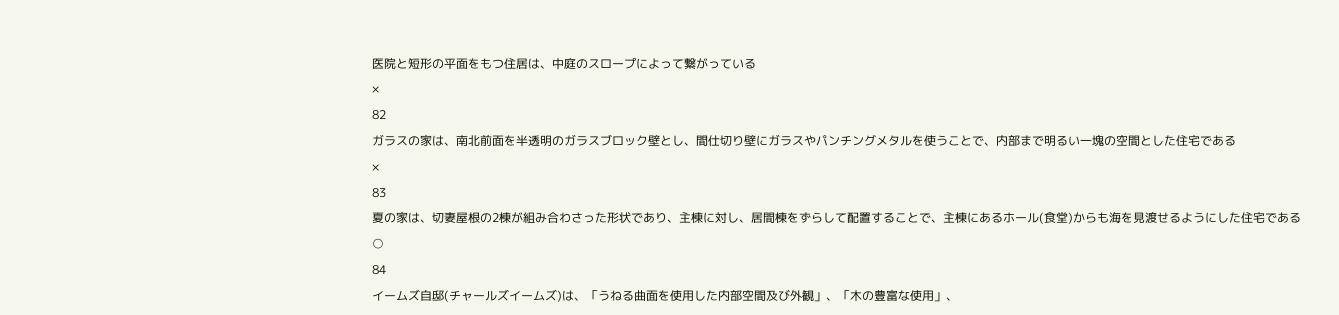医院と短形の平面をもつ住居は、中庭のスロープによって繋がっている
×
82
ガラスの家は、南北前面を半透明のガラスブロック壁とし、間仕切り壁にガラスやパンチングメタルを使うことで、内部まで明るい一塊の空間とした住宅である
×
83
夏の家は、切妻屋根の2棟が組み合わさった形状であり、主棟に対し、居間棟をずらして配置することで、主棟にあるホール(食堂)からも海を見渡せるようにした住宅である
○
84
イームズ自邸(チャールズイームズ)は、「うねる曲面を使用した内部空間及び外観」、「木の豊富な使用」、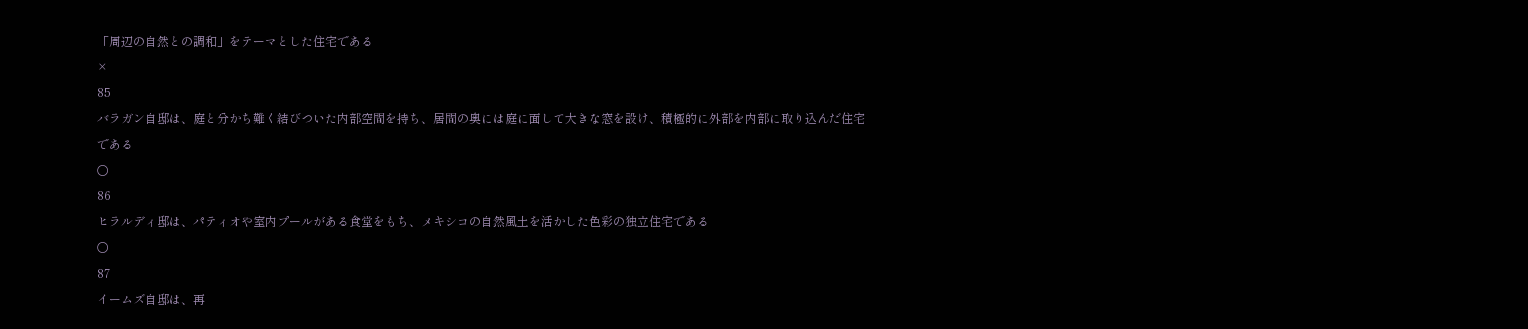「周辺の自然との調和」をテーマとした住宅である
×
85
バラガン自邸は、庭と分かち難く結びついた内部空間を持ち、居間の奥には庭に面して大きな窓を設け、積極的に外部を内部に取り込んだ住宅である
○
86
ヒラルディ邸は、パティオや室内プールがある食堂をもち、メキシコの自然風土を活かした色彩の独立住宅である
○
87
イームズ自邸は、再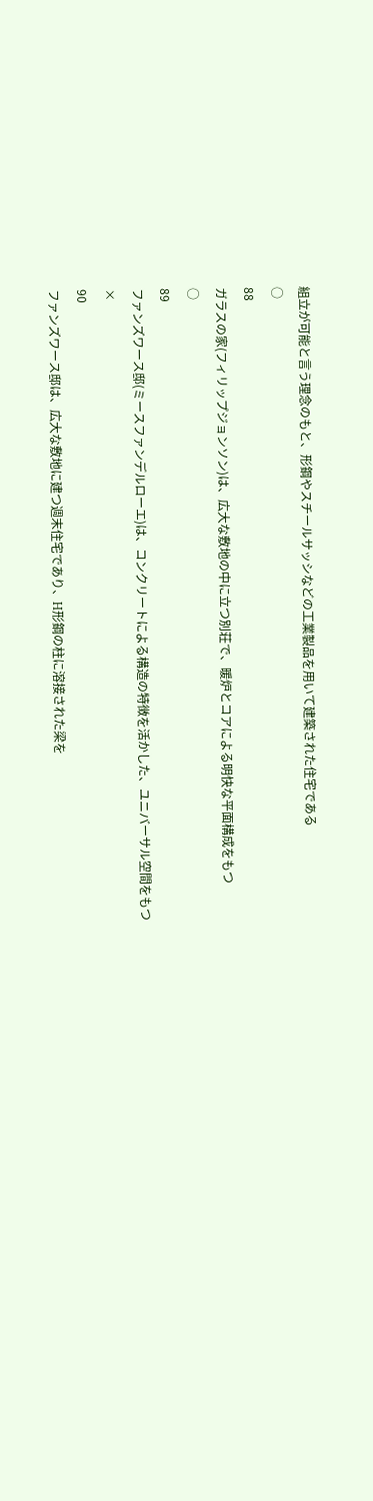組立が可能と言う理念のもと、形鋼やスチールサッシなどの工業製品を用いて建築された住宅である
○
88
ガラスの家(フィリップジョンソン)は、広大な敷地の中に立つ別荘で、暖炉とコアによる明快な平面構成をもつ
○
89
ファンズワース邸(ミースファンデルローエ)は、コンクリートによる構造の特徴を活かした、ユニバーサル空間をもつ
×
90
ファンズワース邸は、広大な敷地に建つ週末住宅であり、H形鋼の柱に溶接された梁を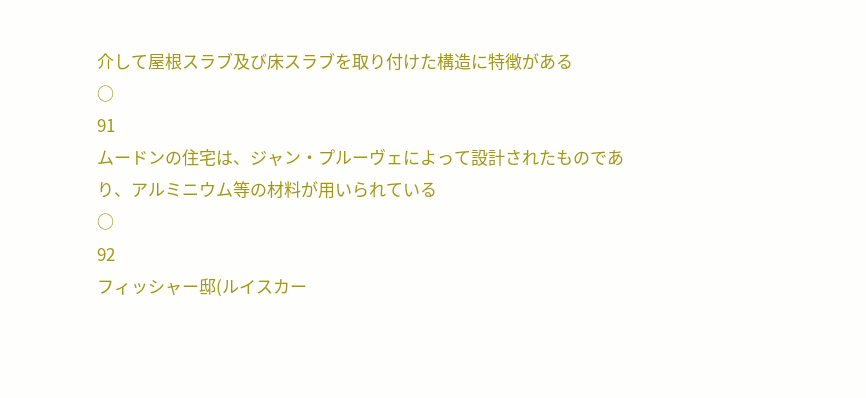介して屋根スラブ及び床スラブを取り付けた構造に特徴がある
○
91
ムードンの住宅は、ジャン・プルーヴェによって設計されたものであり、アルミニウム等の材料が用いられている
○
92
フィッシャー邸(ルイスカー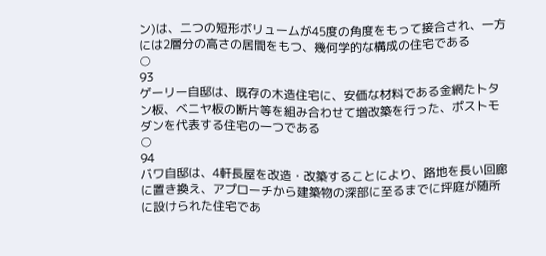ン)は、二つの短形ボリュームが45度の角度をもって接合され、一方には2層分の高さの居間をもつ、幾何学的な構成の住宅である
○
93
ゲーリー自邸は、既存の木造住宅に、安価な材料である金網たトタン板、ベニヤ板の断片等を組み合わせて増改築を行った、ポストモダンを代表する住宅の一つである
○
94
バワ自邸は、4軒長屋を改造・改築することにより、路地を長い回廊に置き換え、アプローチから建築物の深部に至るまでに坪庭が随所に設けられた住宅であ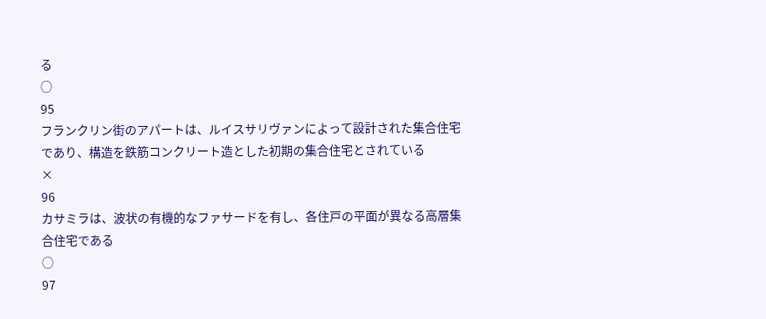る
○
95
フランクリン街のアパートは、ルイスサリヴァンによって設計された集合住宅であり、構造を鉄筋コンクリート造とした初期の集合住宅とされている
×
96
カサミラは、波状の有機的なファサードを有し、各住戸の平面が異なる高層集合住宅である
○
97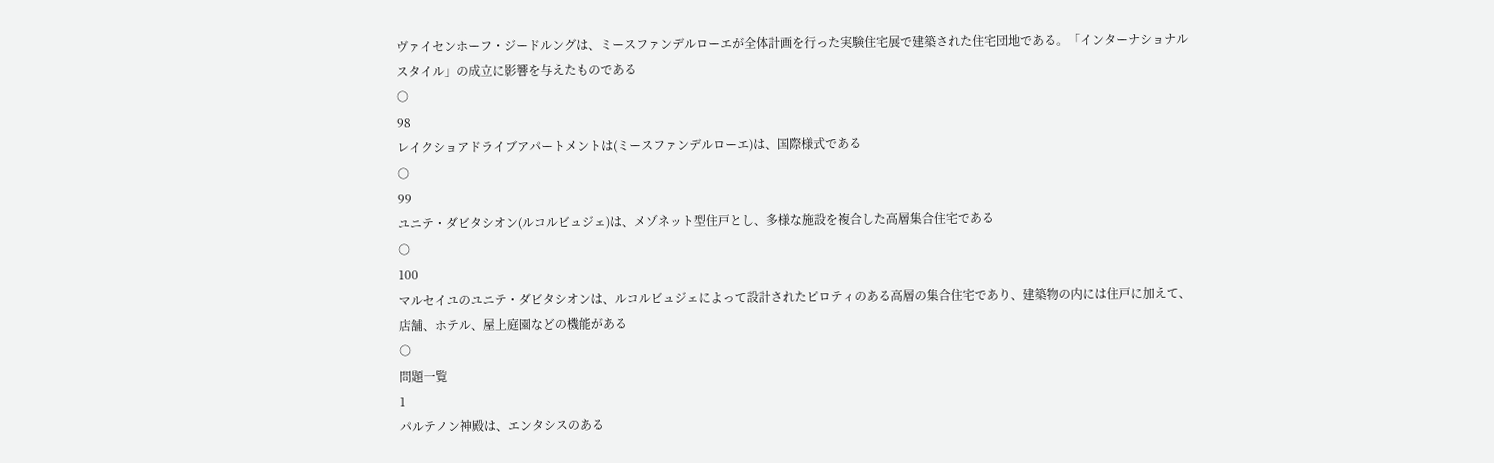ヴァイセンホーフ・ジードルングは、ミースファンデルローエが全体計画を行った実験住宅展で建築された住宅団地である。「インターナショナルスタイル」の成立に影響を与えたものである
○
98
レイクショアドライブアパートメントは(ミースファンデルローエ)は、国際様式である
○
99
ユニテ・ダビタシオン(ルコルビュジェ)は、メゾネット型住戸とし、多様な施設を複合した高層集合住宅である
○
100
マルセイユのユニテ・ダビタシオンは、ルコルビュジェによって設計されたピロティのある高層の集合住宅であり、建築物の内には住戸に加えて、店舗、ホテル、屋上庭園などの機能がある
○
問題一覧
1
パルテノン神殿は、エンタシスのある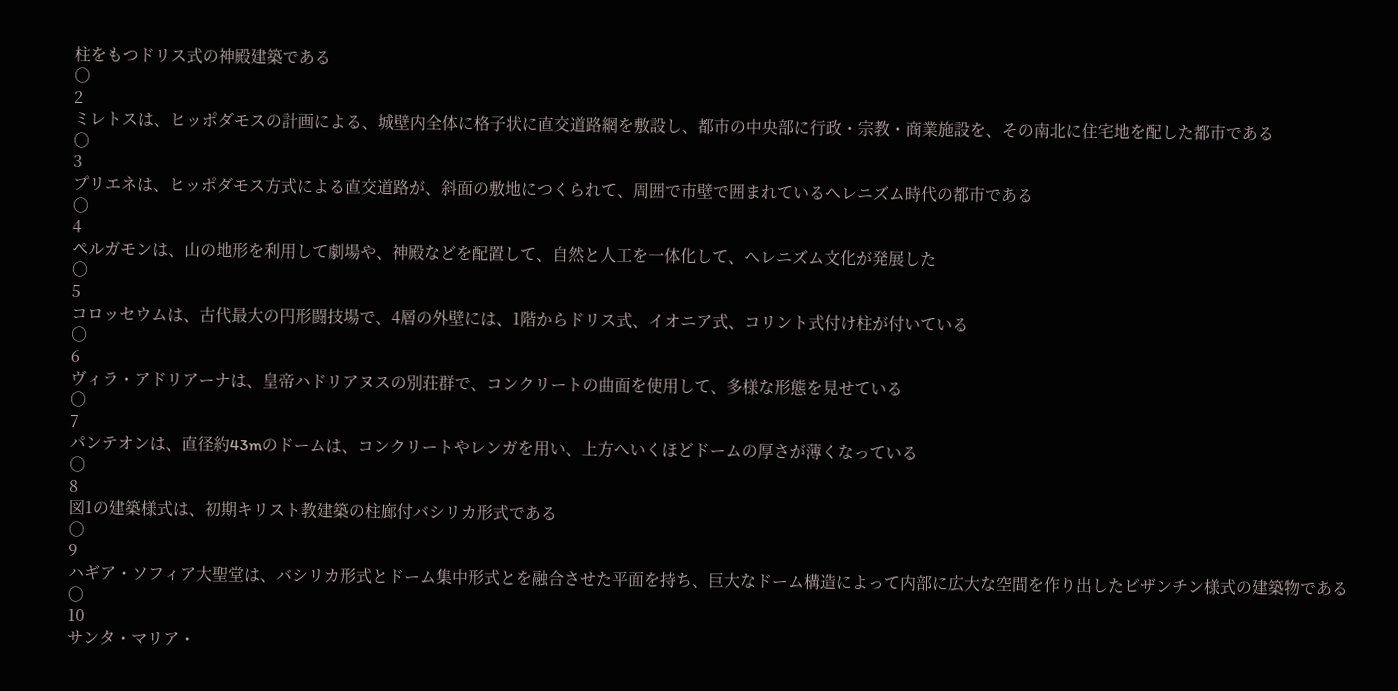柱をもつドリス式の神殿建築である
○
2
ミレトスは、ヒッポダモスの計画による、城壁内全体に格子状に直交道路網を敷設し、都市の中央部に行政・宗教・商業施設を、その南北に住宅地を配した都市である
○
3
プリエネは、ヒッポダモス方式による直交道路が、斜面の敷地につくられて、周囲で市壁で囲まれているヘレニズム時代の都市である
○
4
ペルガモンは、山の地形を利用して劇場や、神殿などを配置して、自然と人工を一体化して、ヘレニズム文化が発展した
○
5
コロッセウムは、古代最大の円形闘技場で、4層の外壁には、1階からドリス式、イオニア式、コリント式付け柱が付いている
○
6
ヴィラ・アドリアーナは、皇帝ハドリアヌスの別荘群で、コンクリートの曲面を使用して、多様な形態を見せている
○
7
パンテオンは、直径約43mのドームは、コンクリートやレンガを用い、上方へいくほどドームの厚さが薄くなっている
○
8
図1の建築様式は、初期キリスト教建築の柱廊付バシリカ形式である
○
9
ハギア・ソフィア大聖堂は、バシリカ形式とドーム集中形式とを融合させた平面を持ち、巨大なドーム構造によって内部に広大な空間を作り出したビザンチン様式の建築物である
○
10
サンタ・マリア・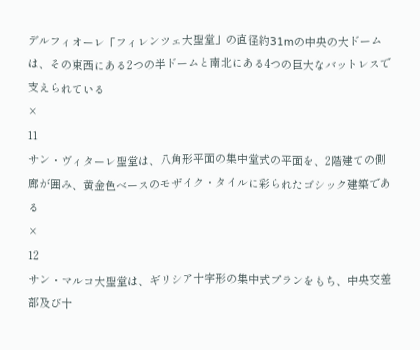デルフィオーレ「フィレンツェ大聖堂」の直径約31mの中央の大ドームは、その東西にある2つの半ドームと南北にある4つの巨大なバットレスで支えられている
×
11
サン・ヴィターレ聖堂は、八角形平面の集中堂式の平面を、2階建ての側廊が囲み、黄金色ベースのモザイク・タイルに彩られたゴシック建築である
×
12
サン・マルコ大聖堂は、ギリシア十字形の集中式プランをもち、中央交差部及び十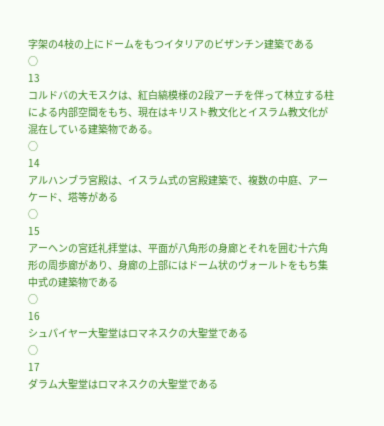字架の4枝の上にドームをもつイタリアのビザンチン建築である
○
13
コルドバの大モスクは、紅白縞模様の2段アーチを伴って林立する柱による内部空間をもち、現在はキリスト教文化とイスラム教文化が混在している建築物である。
○
14
アルハンブラ宮殿は、イスラム式の宮殿建築で、複数の中庭、アーケード、塔等がある
○
15
アーヘンの宮廷礼拝堂は、平面が八角形の身廊とそれを囲む十六角形の周歩廊があり、身廊の上部にはドーム状のヴォールトをもち集中式の建築物である
○
16
シュパイヤー大聖堂はロマネスクの大聖堂である
○
17
ダラム大聖堂はロマネスクの大聖堂である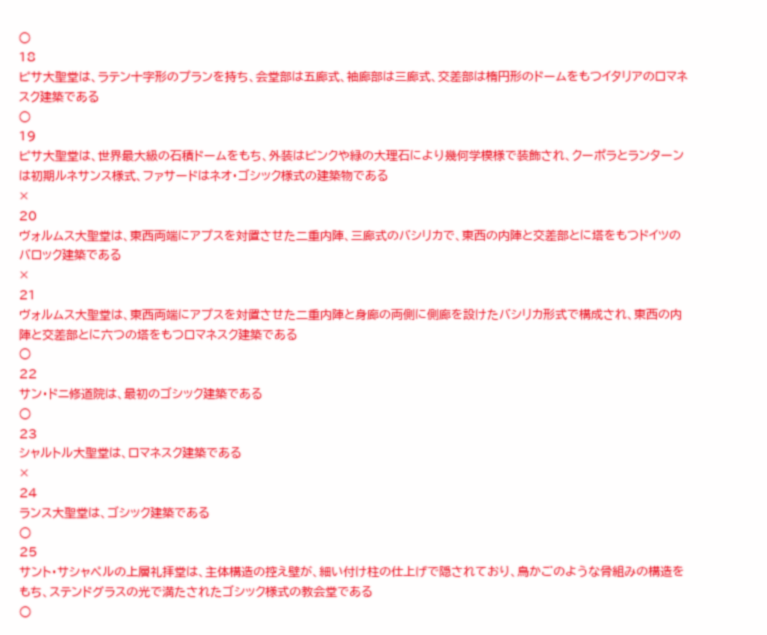○
18
ピサ大聖堂は、ラテン十字形のプランを持ち、会堂部は五廊式、袖廊部は三廊式、交差部は楕円形のドームをもつイタリアのロマネスク建築である
○
19
ピサ大聖堂は、世界最大級の石積ドームをもち、外装はピンクや緑の大理石により幾何学模様で装飾され、クーポラとランターンは初期ルネサンス様式、ファサードはネオ・ゴシック様式の建築物である
×
20
ヴォルムス大聖堂は、東西両端にアプスを対置させた二重内陣、三廊式のバシリカで、東西の内陣と交差部とに塔をもつドイツのバロック建築である
×
21
ヴォルムス大聖堂は、東西両端にアプスを対置させた二重内陣と身廊の両側に側廊を設けたバシリカ形式で構成され、東西の内陣と交差部とに六つの塔をもつロマネスク建築である
○
22
サン・ドニ修道院は、最初のゴシック建築である
○
23
シャルトル大聖堂は、ロマネスク建築である
×
24
ランス大聖堂は、ゴシック建築である
○
25
サント・サシャペルの上層礼拝堂は、主体構造の控え壁が、細い付け柱の仕上げで隠されており、鳥かごのような骨組みの構造をもち、ステンドグラスの光で満たされたゴシック様式の教会堂である
○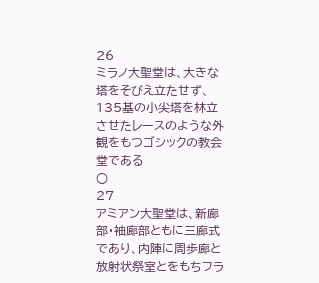26
ミラノ大聖堂は、大きな塔をそびえ立たせず、135基の小尖塔を林立させたレースのような外観をもつゴシックの教会堂である
○
27
アミアン大聖堂は、新廊部・袖廊部ともに三廊式であり、内陣に周歩廊と放射状祭室とをもちフラ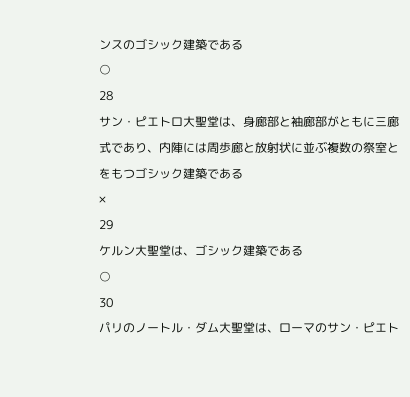ンスのゴシック建築である
○
28
サン・ピエトロ大聖堂は、身廊部と袖廊部がともに三廊式であり、内陣には周歩廊と放射状に並ぶ複数の祭室とをもつゴシック建築である
×
29
ケルン大聖堂は、ゴシック建築である
○
30
パリのノートル・ダム大聖堂は、ローマのサン・ピエト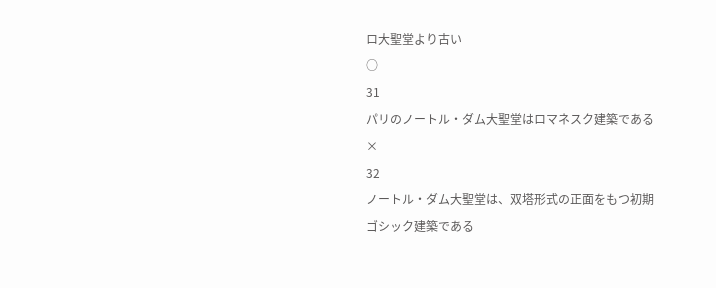ロ大聖堂より古い
○
31
パリのノートル・ダム大聖堂はロマネスク建築である
×
32
ノートル・ダム大聖堂は、双塔形式の正面をもつ初期ゴシック建築である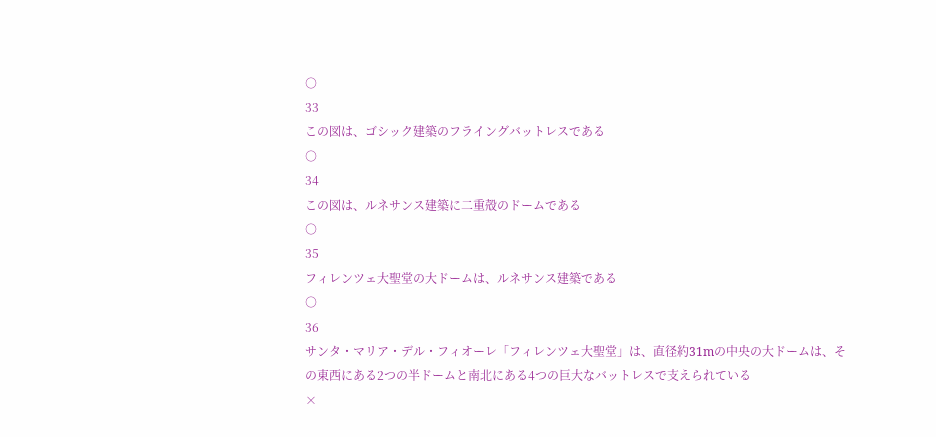○
33
この図は、ゴシック建築のフライングバットレスである
○
34
この図は、ルネサンス建築に二重殻のドームである
○
35
フィレンツェ大聖堂の大ドームは、ルネサンス建築である
○
36
サンタ・マリア・デル・フィオーレ「フィレンツェ大聖堂」は、直径約31mの中央の大ドームは、その東西にある2つの半ドームと南北にある4つの巨大なバットレスで支えられている
×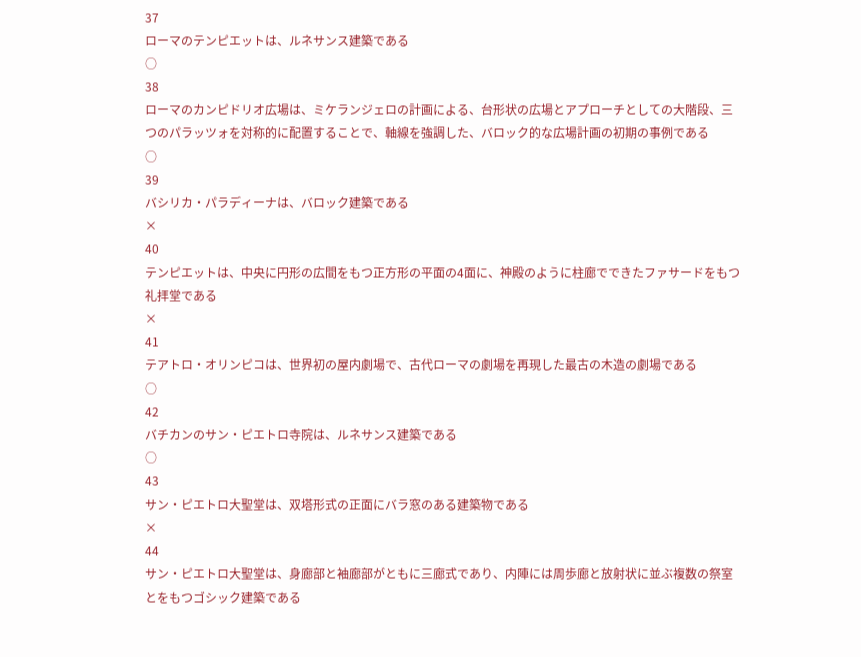37
ローマのテンピエットは、ルネサンス建築である
○
38
ローマのカンピドリオ広場は、ミケランジェロの計画による、台形状の広場とアプローチとしての大階段、三つのパラッツォを対称的に配置することで、軸線を強調した、バロック的な広場計画の初期の事例である
○
39
バシリカ・パラディーナは、バロック建築である
×
40
テンピエットは、中央に円形の広間をもつ正方形の平面の4面に、神殿のように柱廊でできたファサードをもつ礼拝堂である
×
41
テアトロ・オリンピコは、世界初の屋内劇場で、古代ローマの劇場を再現した最古の木造の劇場である
○
42
バチカンのサン・ピエトロ寺院は、ルネサンス建築である
○
43
サン・ピエトロ大聖堂は、双塔形式の正面にバラ窓のある建築物である
×
44
サン・ピエトロ大聖堂は、身廊部と袖廊部がともに三廊式であり、内陣には周歩廊と放射状に並ぶ複数の祭室とをもつゴシック建築である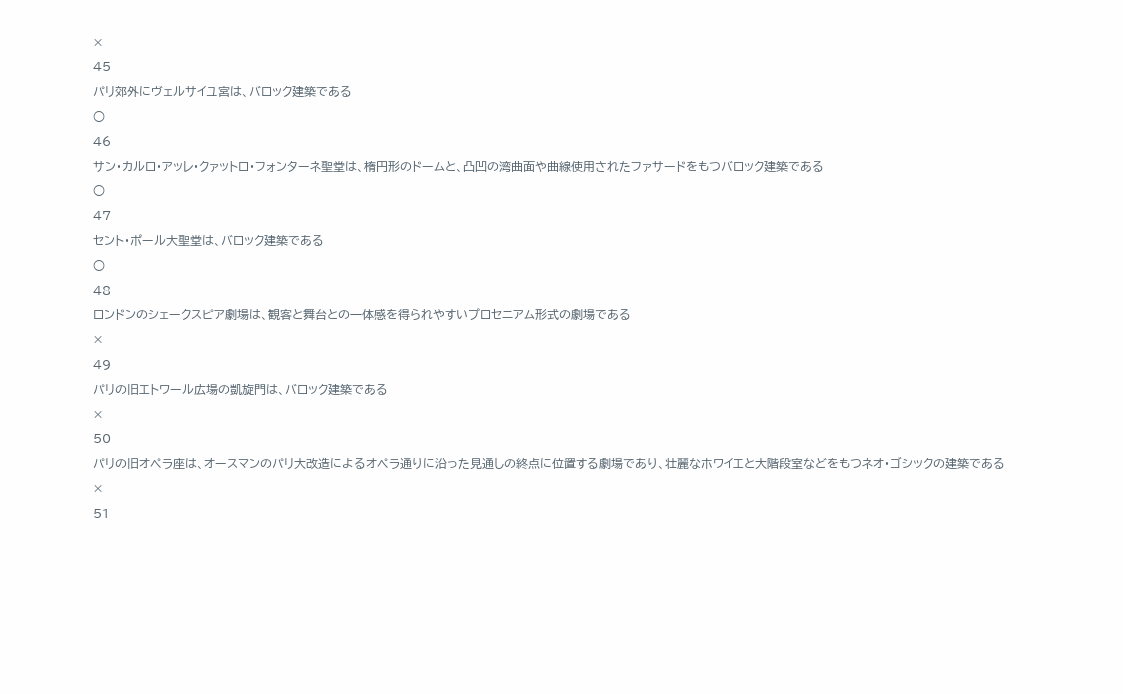×
45
パリ郊外にヴェルサイユ宮は、バロック建築である
○
46
サン・カルロ・アッレ・クァットロ・フォンターネ聖堂は、楕円形のドームと、凸凹の湾曲面や曲線使用されたファサードをもつバロック建築である
○
47
セント・ポール大聖堂は、バロック建築である
○
48
ロンドンのシェークスピア劇場は、観客と舞台との一体感を得られやすいプロセニアム形式の劇場である
×
49
パリの旧エトワール広場の凱旋門は、バロック建築である
×
50
パリの旧オペラ座は、オースマンのパリ大改造によるオペラ通りに沿った見通しの終点に位置する劇場であり、壮麗なホワイエと大階段室などをもつネオ・ゴシックの建築である
×
51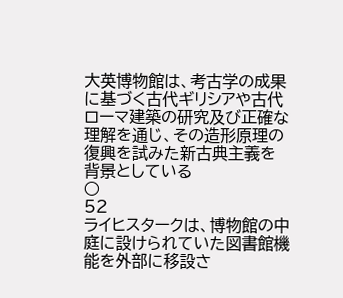大英博物館は、考古学の成果に基づく古代ギリシアや古代ローマ建築の研究及び正確な理解を通じ、その造形原理の復興を試みた新古典主義を背景としている
○
52
ライヒスタークは、博物館の中庭に設けられていた図書館機能を外部に移設さ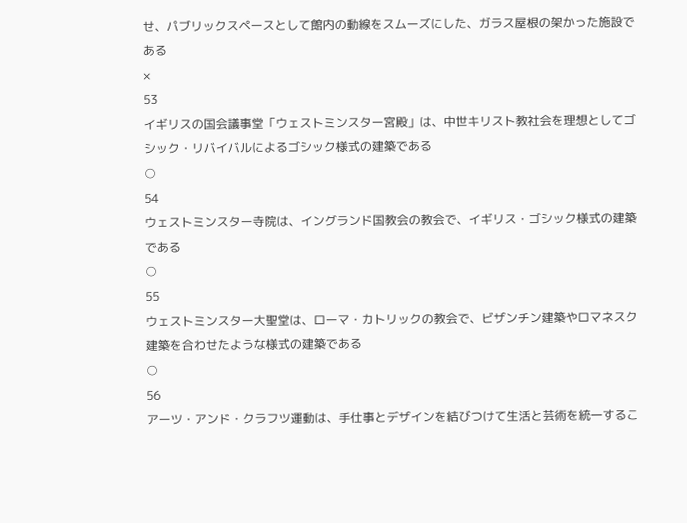せ、パブリックスペースとして館内の動線をスムーズにした、ガラス屋根の架かった施設である
×
53
イギリスの国会議事堂「ウェストミンスター宮殿」は、中世キリスト教社会を理想としてゴシック・リバイバルによるゴシック様式の建築である
○
54
ウェストミンスター寺院は、イングランド国教会の教会で、イギリス・ゴシック様式の建築である
○
55
ウェストミンスター大聖堂は、ローマ・カトリックの教会で、ビザンチン建築やロマネスク建築を合わせたような様式の建築である
○
56
アーツ・アンド・クラフツ運動は、手仕事とデザインを結びつけて生活と芸術を統一するこ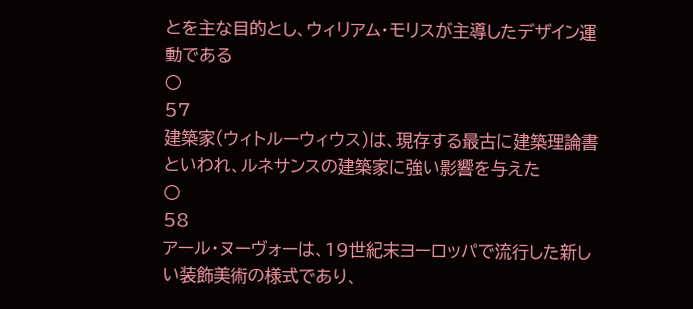とを主な目的とし、ウィリアム・モリスが主導したデザイン運動である
○
57
建築家(ウィトルーウィウス)は、現存する最古に建築理論書といわれ、ルネサンスの建築家に強い影響を与えた
○
58
アール・ヌーヴォーは、19世紀末ヨーロッパで流行した新しい装飾美術の様式であり、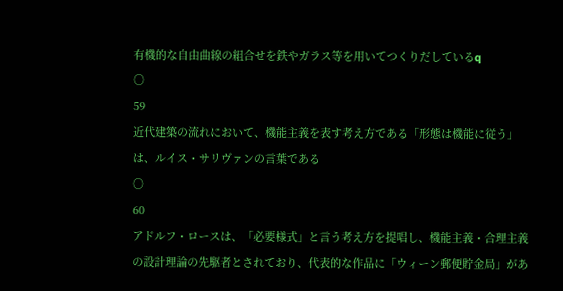有機的な自由曲線の組合せを鉄やガラス等を用いてつくりだしているq
○
59
近代建築の流れにおいて、機能主義を表す考え方である「形態は機能に従う」は、ルイス・サリヴァンの言葉である
○
60
アドルフ・ロースは、「必要様式」と言う考え方を提唱し、機能主義・合理主義の設計理論の先駆者とされており、代表的な作品に「ウィーン郵便貯金局」があ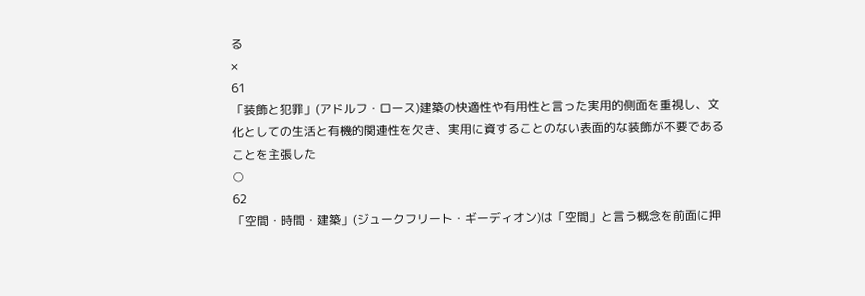る
×
61
「装飾と犯罪」(アドルフ・ロース)建築の快適性や有用性と言った実用的側面を重視し、文化としての生活と有機的関連性を欠き、実用に資することのない表面的な装飾が不要であることを主張した
○
62
「空間・時間・建築」(ジュークフリート・ギーディオン)は「空間」と言う概念を前面に押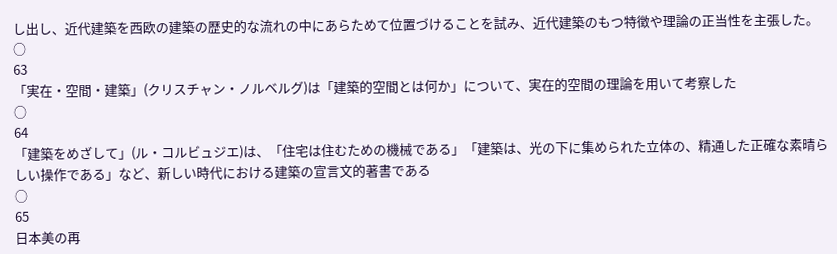し出し、近代建築を西欧の建築の歴史的な流れの中にあらためて位置づけることを試み、近代建築のもつ特徴や理論の正当性を主張した。
○
63
「実在・空間・建築」(クリスチャン・ノルベルグ)は「建築的空間とは何か」について、実在的空間の理論を用いて考察した
○
64
「建築をめざして」(ル・コルビュジエ)は、「住宅は住むための機械である」「建築は、光の下に集められた立体の、精通した正確な素晴らしい操作である」など、新しい時代における建築の宣言文的著書である
○
65
日本美の再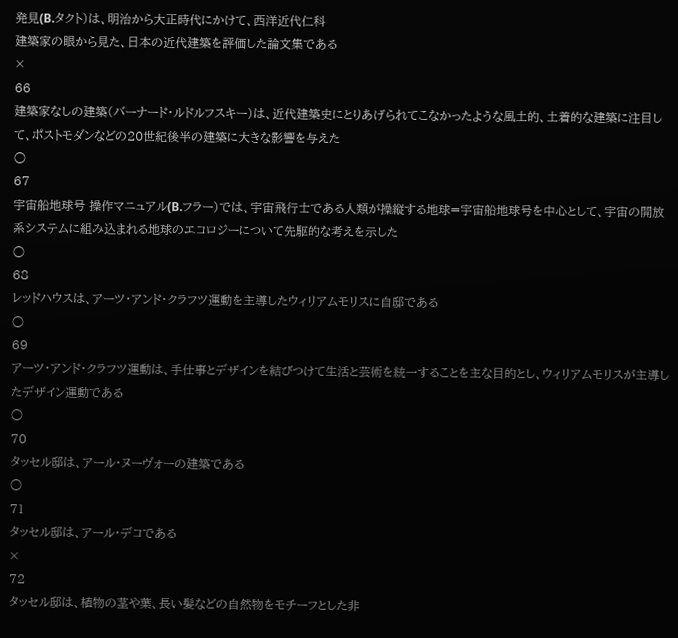発見(B.タクト)は、明治から大正時代にかけて、西洋近代仁科
建築家の眼から見た、日本の近代建築を評価した論文集である
×
66
建築家なしの建築(バーナード・ルドルフスキー)は、近代建築史にとりあげられてこなかったような風土的、土着的な建築に注目して、ポストモダンなどの20世紀後半の建築に大きな影響を与えた
○
67
宇宙船地球号 操作マニュアル(B.フラー)では、宇宙飛行士である人類が操縦する地球=宇宙船地球号を中心として、宇宙の開放系システムに組み込まれる地球のエコロジーについて先駆的な考えを示した
○
68
レッドハウスは、アーツ・アンド・クラフツ運動を主導したウィリアムモリスに自邸である
○
69
アーツ・アンド・クラフツ運動は、手仕事とデザインを結びつけて生活と芸術を統一することを主な目的とし、ウィリアムモリスが主導したデザイン運動である
○
70
タッセル邸は、アール・ヌーヴォーの建築である
○
71
タッセル邸は、アール・デコである
×
72
タッセル邸は、植物の茎や葉、長い髪などの自然物をモチーフとした非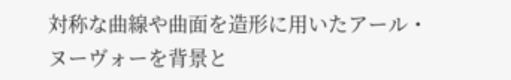対称な曲線や曲面を造形に用いたアール・ヌーヴォーを背景と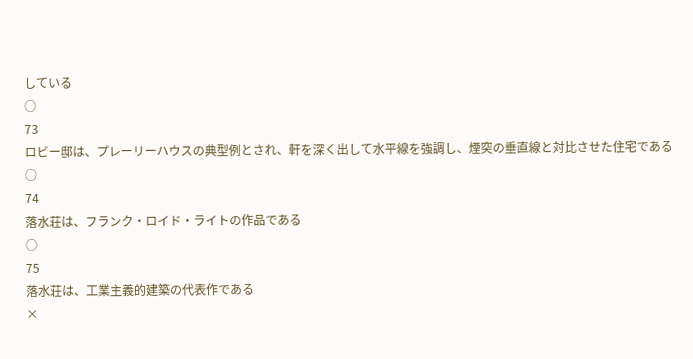している
○
73
ロビー邸は、プレーリーハウスの典型例とされ、軒を深く出して水平線を強調し、煙突の垂直線と対比させた住宅である
○
74
落水荘は、フランク・ロイド・ライトの作品である
○
75
落水荘は、工業主義的建築の代表作である
×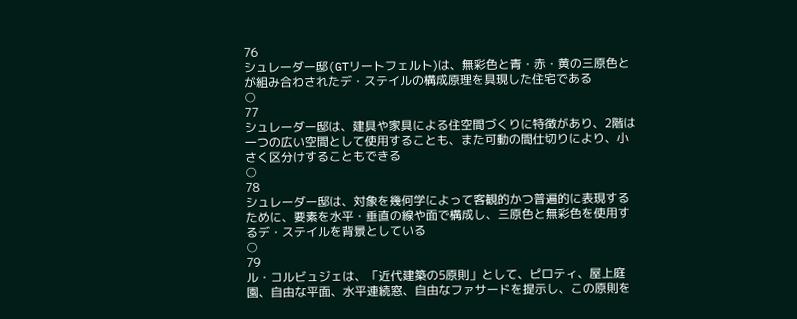76
シュレーダー邸(GTリートフェルト)は、無彩色と青・赤・黄の三原色とが組み合わされたデ・ステイルの構成原理を具現した住宅である
○
77
シュレーダー邸は、建具や家具による住空間づくりに特徴があり、2階は一つの広い空間として使用することも、また可動の間仕切りにより、小さく区分けすることもできる
○
78
シュレーダー邸は、対象を幾何学によって客観的かつ普遍的に表現するために、要素を水平・垂直の線や面で構成し、三原色と無彩色を使用するデ・ステイルを背景としている
○
79
ル・コルビュジェは、「近代建築の5原則」として、ピロティ、屋上庭園、自由な平面、水平連続窓、自由なファサードを提示し、この原則を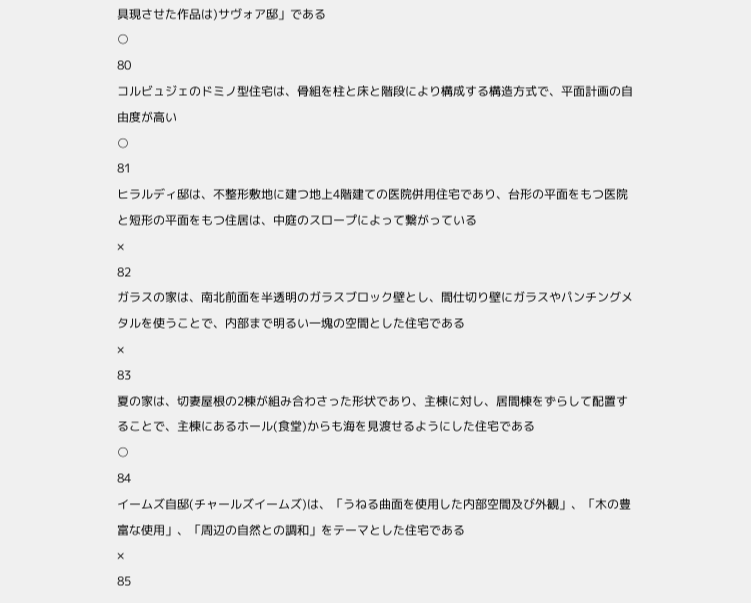具現させた作品は)サヴォア邸」である
○
80
コルビュジェのドミノ型住宅は、骨組を柱と床と階段により構成する構造方式で、平面計画の自由度が高い
○
81
ヒラルディ邸は、不整形敷地に建つ地上4階建ての医院併用住宅であり、台形の平面をもつ医院と短形の平面をもつ住居は、中庭のスロープによって繋がっている
×
82
ガラスの家は、南北前面を半透明のガラスブロック壁とし、間仕切り壁にガラスやパンチングメタルを使うことで、内部まで明るい一塊の空間とした住宅である
×
83
夏の家は、切妻屋根の2棟が組み合わさった形状であり、主棟に対し、居間棟をずらして配置することで、主棟にあるホール(食堂)からも海を見渡せるようにした住宅である
○
84
イームズ自邸(チャールズイームズ)は、「うねる曲面を使用した内部空間及び外観」、「木の豊富な使用」、「周辺の自然との調和」をテーマとした住宅である
×
85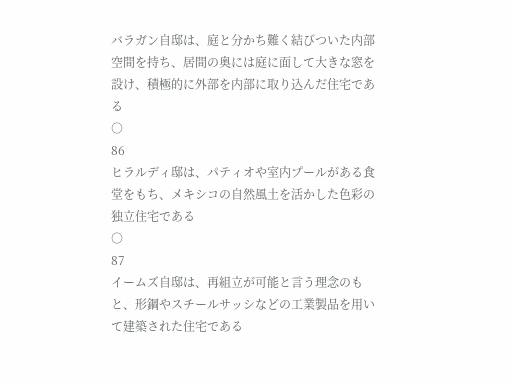バラガン自邸は、庭と分かち難く結びついた内部空間を持ち、居間の奥には庭に面して大きな窓を設け、積極的に外部を内部に取り込んだ住宅である
○
86
ヒラルディ邸は、パティオや室内プールがある食堂をもち、メキシコの自然風土を活かした色彩の独立住宅である
○
87
イームズ自邸は、再組立が可能と言う理念のもと、形鋼やスチールサッシなどの工業製品を用いて建築された住宅である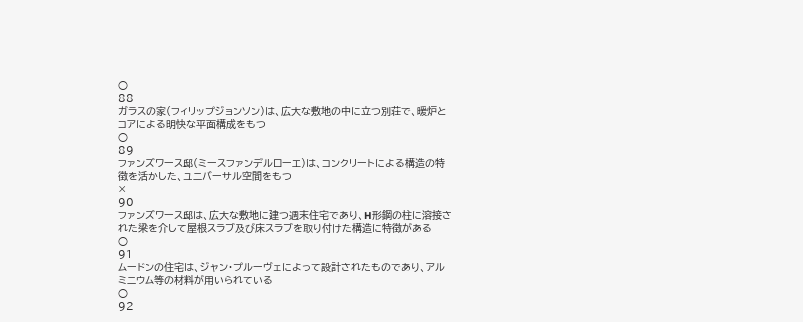○
88
ガラスの家(フィリップジョンソン)は、広大な敷地の中に立つ別荘で、暖炉とコアによる明快な平面構成をもつ
○
89
ファンズワース邸(ミースファンデルローエ)は、コンクリートによる構造の特徴を活かした、ユニバーサル空間をもつ
×
90
ファンズワース邸は、広大な敷地に建つ週末住宅であり、H形鋼の柱に溶接された梁を介して屋根スラブ及び床スラブを取り付けた構造に特徴がある
○
91
ムードンの住宅は、ジャン・プルーヴェによって設計されたものであり、アルミニウム等の材料が用いられている
○
92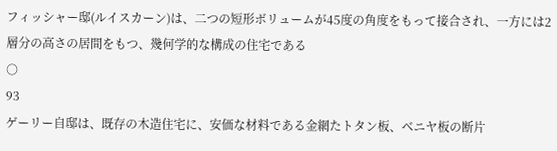フィッシャー邸(ルイスカーン)は、二つの短形ボリュームが45度の角度をもって接合され、一方には2層分の高さの居間をもつ、幾何学的な構成の住宅である
○
93
ゲーリー自邸は、既存の木造住宅に、安価な材料である金網たトタン板、ベニヤ板の断片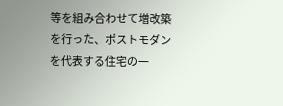等を組み合わせて増改築を行った、ポストモダンを代表する住宅の一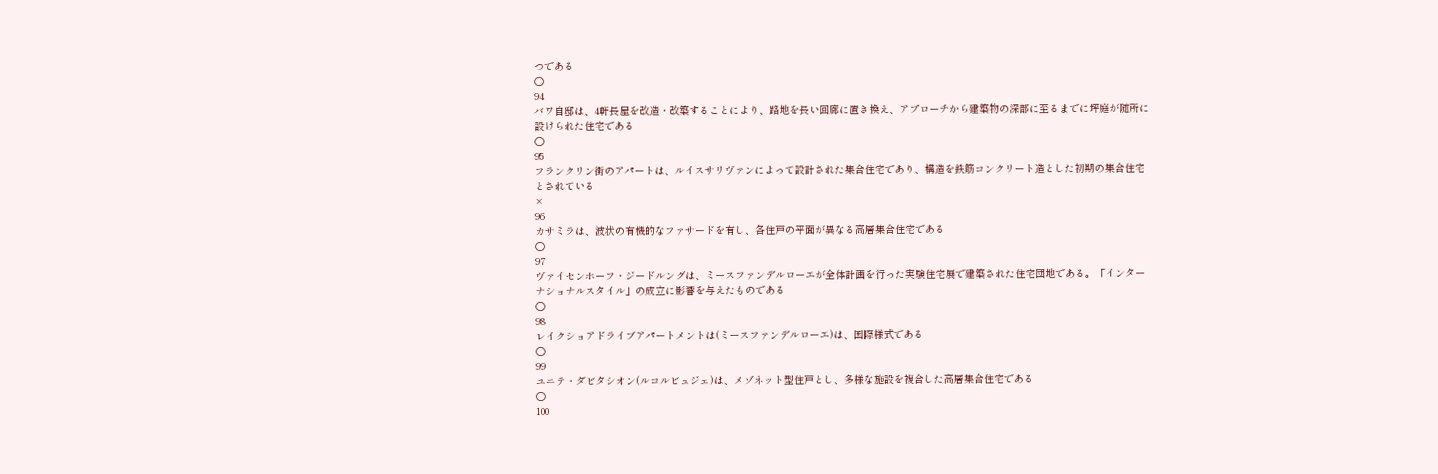つである
○
94
バワ自邸は、4軒長屋を改造・改築することにより、路地を長い回廊に置き換え、アプローチから建築物の深部に至るまでに坪庭が随所に設けられた住宅である
○
95
フランクリン街のアパートは、ルイスサリヴァンによって設計された集合住宅であり、構造を鉄筋コンクリート造とした初期の集合住宅とされている
×
96
カサミラは、波状の有機的なファサードを有し、各住戸の平面が異なる高層集合住宅である
○
97
ヴァイセンホーフ・ジードルングは、ミースファンデルローエが全体計画を行った実験住宅展で建築された住宅団地である。「インターナショナルスタイル」の成立に影響を与えたものである
○
98
レイクショアドライブアパートメントは(ミースファンデルローエ)は、国際様式である
○
99
ユニテ・ダビタシオン(ルコルビュジェ)は、メゾネット型住戸とし、多様な施設を複合した高層集合住宅である
○
100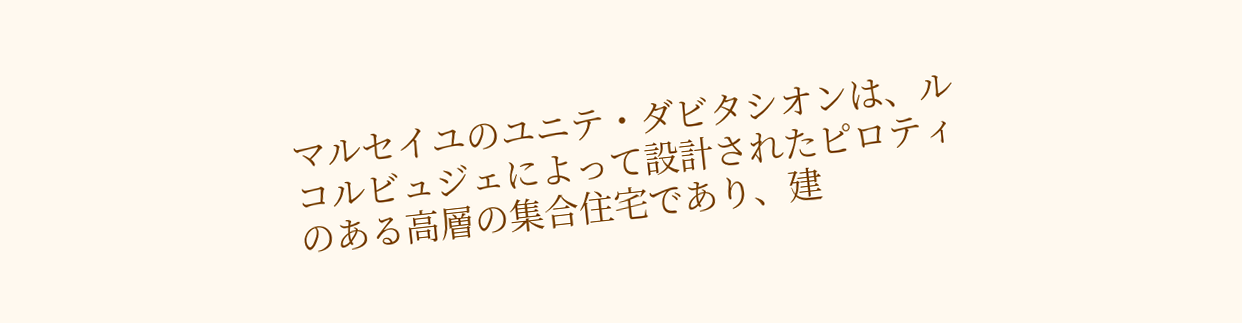マルセイユのユニテ・ダビタシオンは、ルコルビュジェによって設計されたピロティのある高層の集合住宅であり、建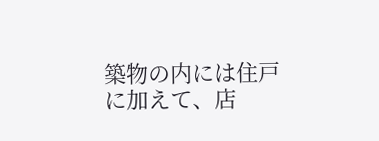築物の内には住戸に加えて、店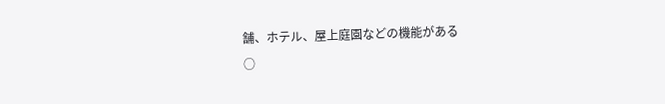舗、ホテル、屋上庭園などの機能がある
○